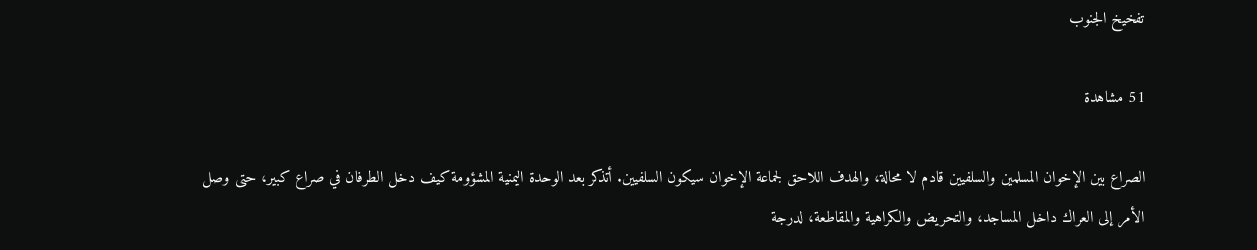تفخيخ الجنوب

51 مشاهدة

الصراع بين الإخوان المسلمين والسلفيين قادم لا محالة، والهدف اللاحق لجماعة الإخوان سيكون السلفيين. أتذكر بعد الوحدة اليمنية المشؤومة كيف دخل الطرفان في صراع كبير، حتى وصل الأمر إلى العراك داخل المساجد، والتحريض والكراهية والمقاطعة، لدرجة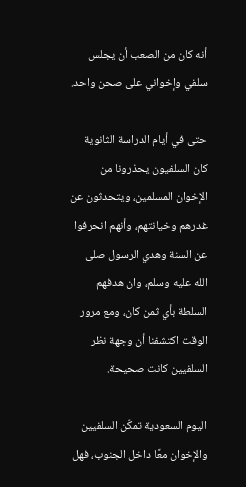أنه كان من الصعب أن يجلس سلفي وإخواني على صحن واحد.

حتى في أيام الدراسة الثانوية كان السلفيون يحذرونا من الإخوان المسلمين، ويتحدثون عن غدرهم وخيانتهم، وأنهم انحرفوا عن السنة وهدي الرسول صلى الله عليه وسلم، وان هدفهم السلطة بأي ثمن كان، ومع مرور الوقت اكتشفنا أن وجهة نظر السلفيين كانت صحيحة.

اليوم السعودية تمكّن السلفيين والإخوان معًا داخل الجنوب، فهل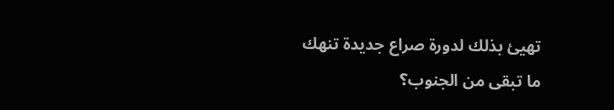تهيئ بذلك لدورة صراع جديدة تنهك ما تبقى من الجنوب؟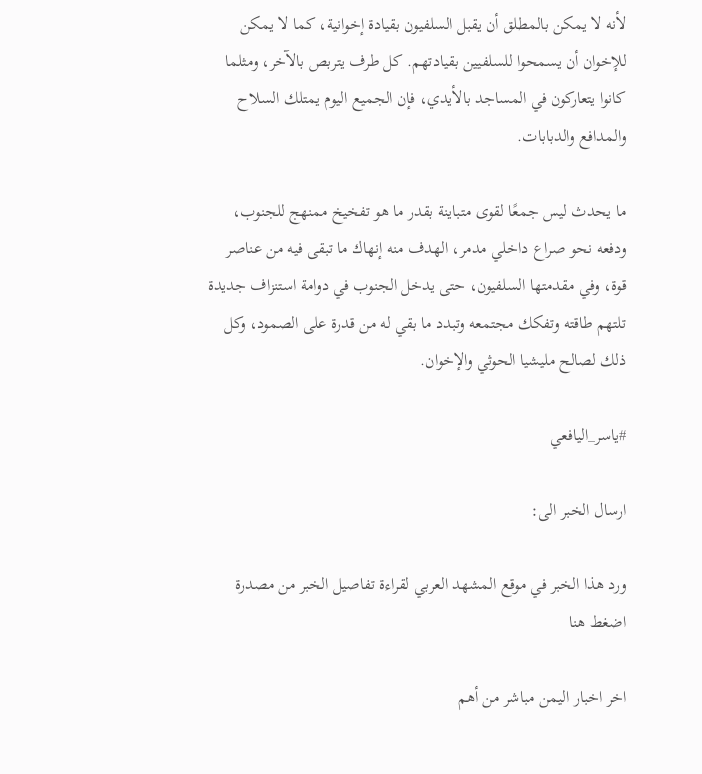لأنه لا يمكن بالمطلق أن يقبل السلفيون بقيادة إخوانية، كما لا يمكن للإخوان أن يسمحوا للسلفيين بقيادتهم. كل طرف يتربص بالآخر، ومثلما كانوا يتعاركون في المساجد بالأيدي، فإن الجميع اليوم يمتلك السلاح والمدافع والدبابات.

ما يحدث ليس جمعًا لقوى متباينة بقدر ما هو تفخيخ ممنهج للجنوب، ودفعه نحو صراع داخلي مدمر، الهدف منه إنهاك ما تبقى فيه من عناصر قوة، وفي مقدمتها السلفيون، حتى يدخل الجنوب في دوامة استنزاف جديدة تلتهم طاقته وتفكك مجتمعه وتبدد ما بقي له من قدرة على الصمود، وكل ذلك لصالح مليشيا الحوثي والإخوان.

#ياسر_اليافعي

ارسال الخبر الى:

ورد هذا الخبر في موقع المشهد العربي لقراءة تفاصيل الخبر من مصدرة اضغط هنا

اخر اخبار اليمن مباشر من أهم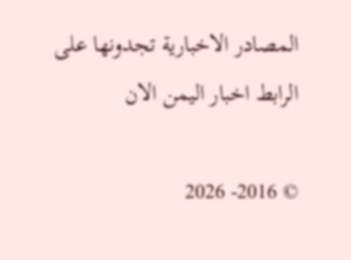المصادر الاخبارية تجدونها على الرابط اخبار اليمن الان

© 2016- 2026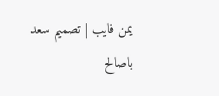يمن فايب | تصميم سعد باصالح